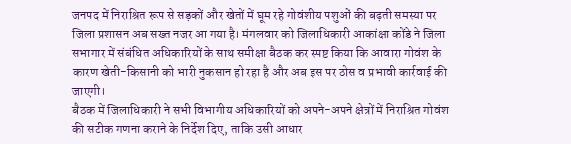जनपद में निराश्रित रूप से सड़कों और खेतों में घूम रहे गोवंशीय पशुओं की बढ़ती समस्या पर जिला प्रशासन अब सख्त नजर आ गया है। मंगलवार को जिलाधिकारी आकांक्षा कोंडे ने जिला सभागार में संबंधित अधिकारियों के साथ समीक्षा बैठक कर स्पष्ट किया कि आवारा गोवंश के कारण खेती-किसानी को भारी नुकसान हो रहा है और अब इस पर ठोस व प्रभावी कार्रवाई की जाएगी।
बैठक में जिलाधिकारी ने सभी विभागीय अधिकारियों को अपने-अपने क्षेत्रों में निराश्रित गोवंश की सटीक गणना कराने के निर्देश दिए, ताकि उसी आधार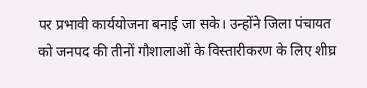पर प्रभावी कार्ययोजना बनाई जा सके। उन्होंने जिला पंचायत को जनपद की तीनों गौशालाओं के विस्तारीकरण के लिए शीघ्र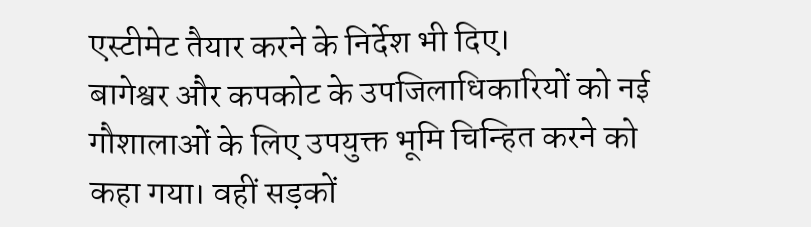एस्टीमेट तैयार करने के निर्देश भी दिए।
बागेश्वर और कपकोट के उपजिलाधिकारियों को नई गौशालाओं के लिए उपयुक्त भूमि चिन्हित करने को कहा गया। वहीं सड़कों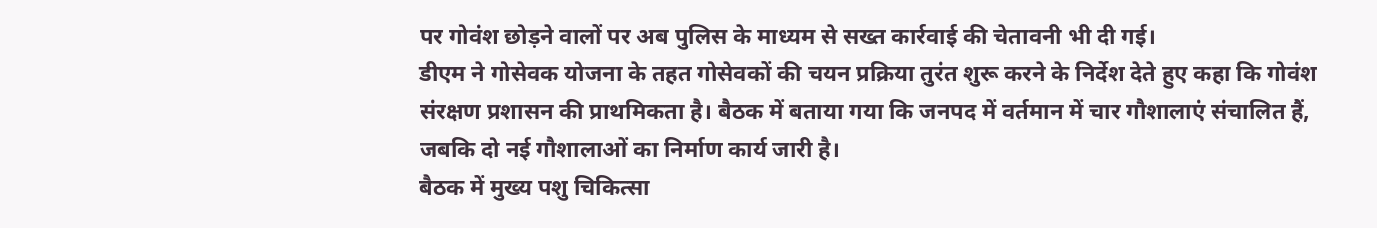पर गोवंश छोड़ने वालों पर अब पुलिस के माध्यम से सख्त कार्रवाई की चेतावनी भी दी गई।
डीएम ने गोसेवक योजना के तहत गोसेवकों की चयन प्रक्रिया तुरंत शुरू करने के निर्देश देते हुए कहा कि गोवंश संरक्षण प्रशासन की प्राथमिकता है। बैठक में बताया गया कि जनपद में वर्तमान में चार गौशालाएं संचालित हैं, जबकि दो नई गौशालाओं का निर्माण कार्य जारी है।
बैठक में मुख्य पशु चिकित्सा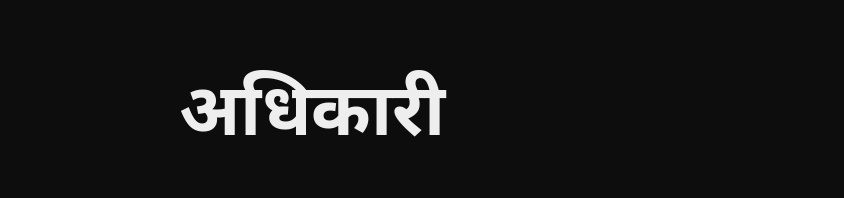अधिकारी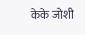केके जोशी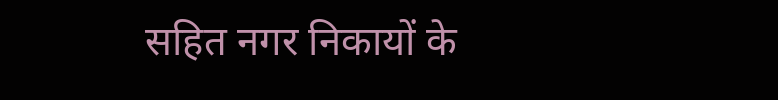सहित नगर निकायों के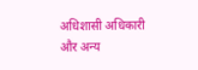अधिशासी अधिकारी और अन्य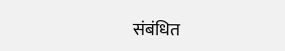संबंधित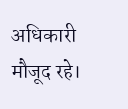अधिकारी मौजूद रहे।